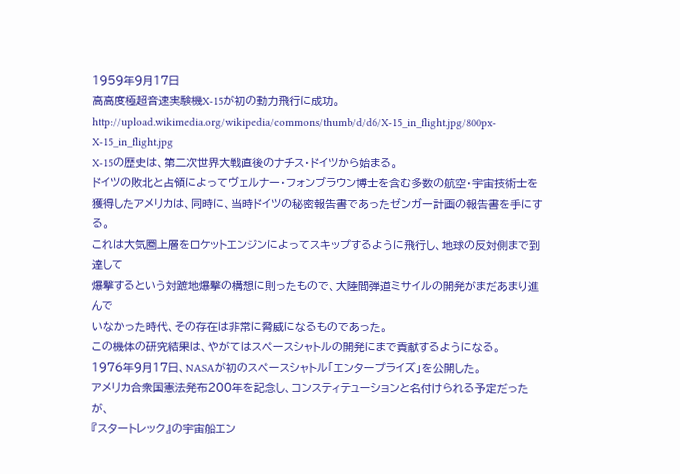1959年9月17日
高高度極超音速実験機X-15が初の動力飛行に成功。
http://upload.wikimedia.org/wikipedia/commons/thumb/d/d6/X-15_in_flight.jpg/800px-X-15_in_flight.jpg
X-15の歴史は、第二次世界大戦直後のナチス・ドイツから始まる。
ドイツの敗北と占領によってヴェルナー・フォンブラウン博士を含む多数の航空・宇宙技術士を
獲得したアメリカは、同時に、当時ドイツの秘密報告書であったゼンガー計画の報告書を手にする。
これは大気圏上層をロケットエンジンによってスキップするように飛行し、地球の反対側まで到達して
爆撃するという対蹠地爆撃の構想に則ったもので、大陸間弾道ミサイルの開発がまだあまり進んで
いなかった時代、その存在は非常に脅威になるものであった。
この機体の研究結果は、やがてはスペースシャトルの開発にまで貢献するようになる。
1976年9月17日、NASAが初のスペースシャトル「エンタープライズ」を公開した。
アメリカ合衆国憲法発布200年を記念し、コンスティテューションと名付けられる予定だったが、
『スタートレック』の宇宙船エン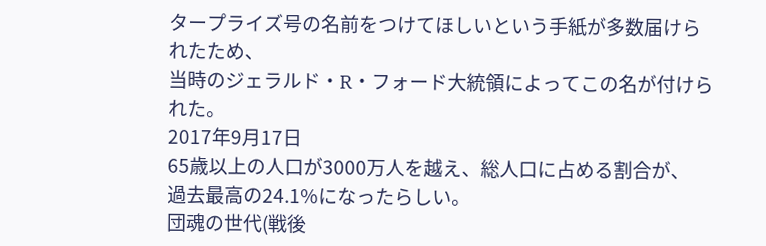タープライズ号の名前をつけてほしいという手紙が多数届けられたため、
当時のジェラルド・R・フォード大統領によってこの名が付けられた。
2017年9月17日
65歳以上の人口が3000万人を越え、総人口に占める割合が、
過去最高の24.1%になったらしい。
団魂の世代(戦後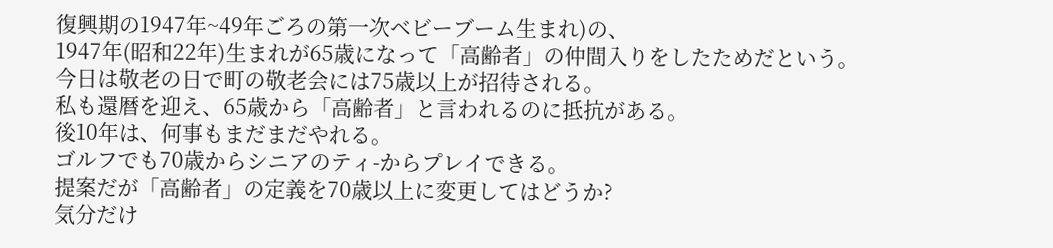復興期の1947年~49年ごろの第一次ベビーブーム生まれ)の、
1947年(昭和22年)生まれが65歳になって「高齢者」の仲間入りをしたためだという。
今日は敬老の日で町の敬老会には75歳以上が招待される。
私も還暦を迎え、65歳から「高齢者」と言われるのに抵抗がある。
後10年は、何事もまだまだやれる。
ゴルフでも70歳からシニアのティ-からプレイできる。
提案だが「高齢者」の定義を70歳以上に変更してはどうか?
気分だけ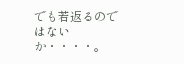でも若返るのではないか・・・・。